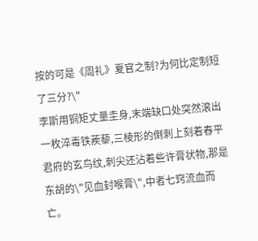按的可是《周礼》夏官之制?为何比定制短了三分?\"
李斯用铜矩丈量圭身,末端缺口处突然滚出一枚淬毒铁蒺藜,三棱形的倒刺上刻着春平君府的玄鸟纹,刺尖还沾着些许膏状物,那是东胡的\"见血封喉膏\",中者七窍流血而亡。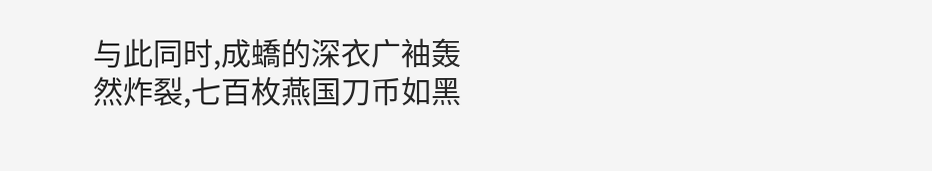与此同时,成蟜的深衣广袖轰然炸裂,七百枚燕国刀币如黑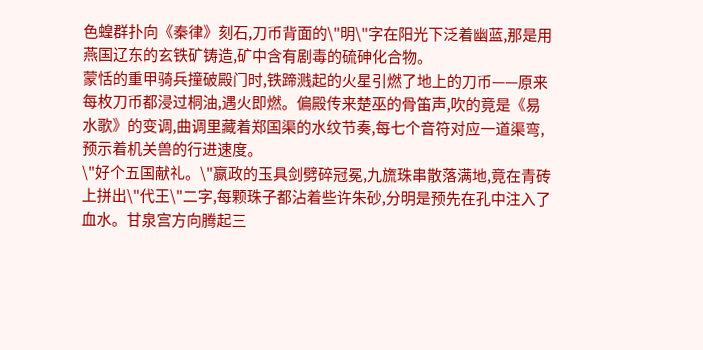色蝗群扑向《秦律》刻石,刀币背面的\"明\"字在阳光下泛着幽蓝,那是用燕国辽东的玄铁矿铸造,矿中含有剧毒的硫砷化合物。
蒙恬的重甲骑兵撞破殿门时,铁蹄溅起的火星引燃了地上的刀币——原来每枚刀币都浸过桐油,遇火即燃。偏殿传来楚巫的骨笛声,吹的竟是《易水歌》的变调,曲调里藏着郑国渠的水纹节奏,每七个音符对应一道渠弯,预示着机关兽的行进速度。
\"好个五国献礼。\"嬴政的玉具剑劈碎冠冕,九旒珠串散落满地,竟在青砖上拼出\"代王\"二字,每颗珠子都沾着些许朱砂,分明是预先在孔中注入了血水。甘泉宫方向腾起三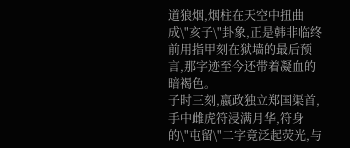道狼烟,烟柱在天空中扭曲成\"亥子\"卦象,正是韩非临终前用指甲刻在狱墙的最后预言,那字迹至今还带着凝血的暗褐色。
子时三刻,嬴政独立郑国渠首,手中雌虎符浸满月华,符身的\"屯留\"二字竟泛起荧光,与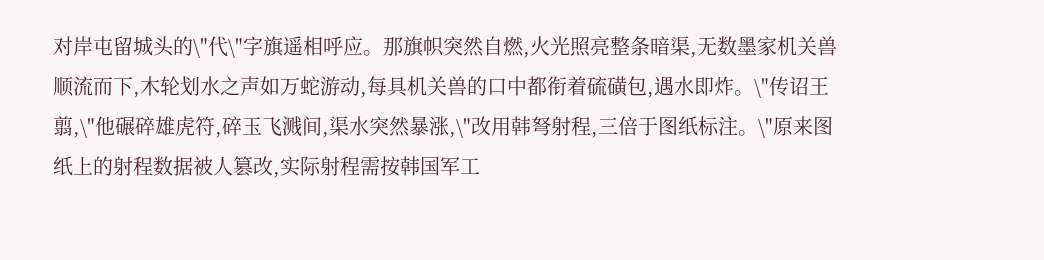对岸屯留城头的\"代\"字旗遥相呼应。那旗帜突然自燃,火光照亮整条暗渠,无数墨家机关兽顺流而下,木轮划水之声如万蛇游动,每具机关兽的口中都衔着硫磺包,遇水即炸。\"传诏王翦,\"他碾碎雄虎符,碎玉飞溅间,渠水突然暴涨,\"改用韩弩射程,三倍于图纸标注。\"原来图纸上的射程数据被人篡改,实际射程需按韩国军工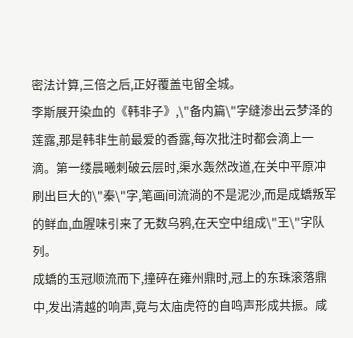密法计算,三倍之后,正好覆盖屯留全城。
李斯展开染血的《韩非子》,\"备内篇\"字缝渗出云梦泽的莲露,那是韩非生前最爱的香露,每次批注时都会滴上一滴。第一缕晨曦刺破云层时,渠水轰然改道,在关中平原冲刷出巨大的\"秦\"字,笔画间流淌的不是泥沙,而是成蟜叛军的鲜血,血腥味引来了无数乌鸦,在天空中组成\"王\"字队列。
成蟜的玉冠顺流而下,撞碎在雍州鼎时,冠上的东珠滚落鼎中,发出清越的响声,竟与太庙虎符的自鸣声形成共振。咸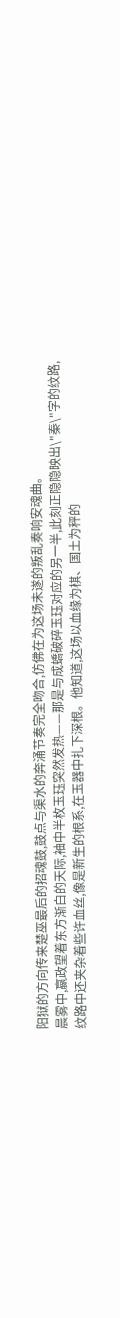阳狱的方向传来楚巫最后的招魂鼓,鼓点与渠水的奔涌节奏完全吻合,仿佛在为这场未遂的叛乱奏响安魂曲。
晨雾中,嬴政望着东方渐白的天际,袖中半枚玉珏突然发热——那是与成蟜破碎玉珏对应的另一半,此刻正隐隐映出\"秦\"字的纹路,纹路中还夹杂着些许血丝,像是新生的根系,在玉器中扎下深根。他知道,这场以血缘为棋、国土为秤的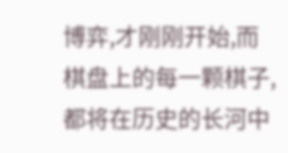博弈,才刚刚开始,而棋盘上的每一颗棋子,都将在历史的长河中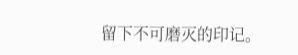留下不可磨灭的印记。